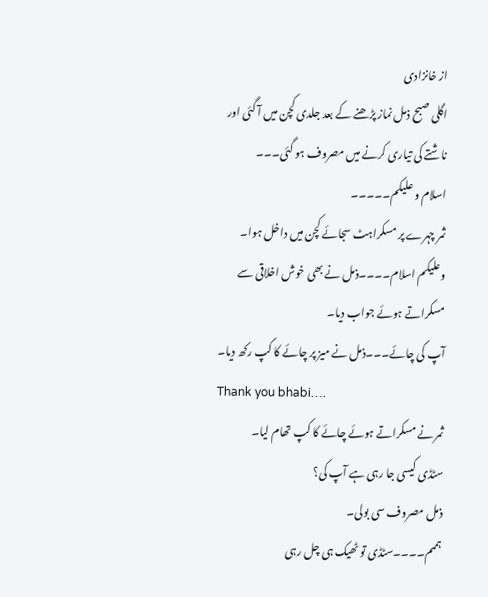از خانزادی
اگلی صبح ذمل نماز پڑھنے کے بعد جلدی کچن میں آ گئی اور ناشتے کی تیاری کرنے میں مصروف ہو گئی۔۔۔
اسلام و علیکم۔۔۔۔۔
ثمر چہرے پر مسکراہٹ سجائے کچن میں داخل ہوا۔
وعلیکم اسلام۔۔۔۔ذمل نے بھی خوش اخلاقی سے مسکراتے ہوئے جواب دیا۔
آپ کی چائے۔۔۔ذمل نے میز پر چائے کا کپ رکھ دیا۔
Thank you bhabi….
ثمر نے مسکراتے ہوئے چائے کا کپ تھام لیا۔
سٹڈی کیسی جا رہی ہے آپ کی؟
ذمل مصروف سی بولی۔
ہممم۔۔۔۔سٹڈی تو ٹھیک ہی چل رہی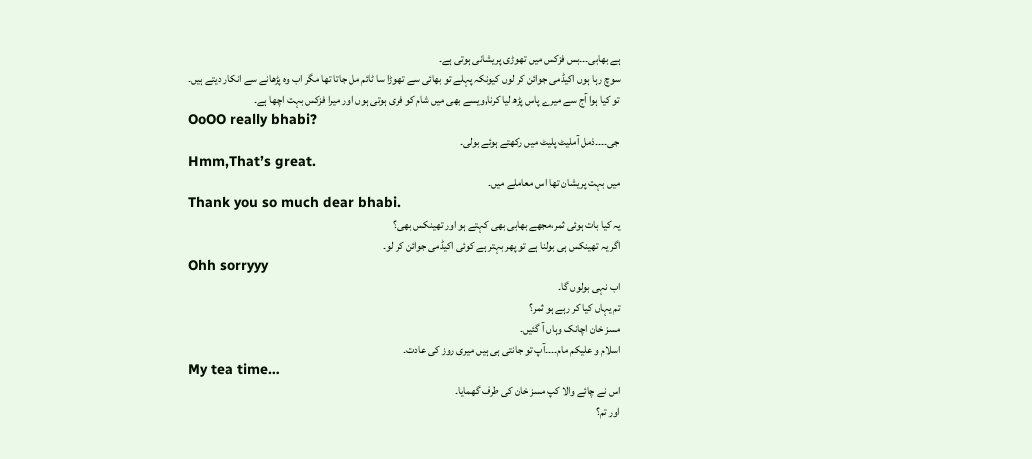ہے بھابی۔۔۔بس فزکس میں تھوڑی پریشانی ہوتی ہے۔
سوچ رہا ہوں اکیڈمی جوائن کر لوں کیونکہ پہلے تو بھائی سے تھوڑا سا ٹائم مل جاتا تھا مگر اب وہ پڑھانے سے انکار دیتے ہیں۔
تو کیا ہوا آج سے میرے پاس پڑھ لیا کرنا,ویسے بھی میں شام کو فری ہوتی ہوں اور میرا فزکس بہت اچھا ہے۔
OoOO really bhabi?
جی۔۔۔۔ذمل آملیٹ پلیٹ میں رکھتے ہوئے بولی۔
Hmm,That’s great.
میں بہت پریشان تھا اس معاملے میں۔
Thank you so much dear bhabi.
یہ کیا بات ہوئی ثمر،مجھے بھابی بھی کہتے ہو اور تھینکس بھی؟
اگر یہ تھینکس ہی بولنا ہے تو پھر بہتر ہے کوئی اکیڈمی جوائن کر لو۔
Ohh sorryyy
اب نہی بولوں گا۔
تم یہاں کیا کر رہے ہو ثمر؟
مسز خان اچانک وہاں آ گئیں۔
اسلام و علیکم مام۔۔۔۔آپ تو جانتی ہی ہیں میری روز کی عادت۔
My tea time…
اس نے چائے والا کپ مسز خان کی طرف گھمایا۔
اور تم؟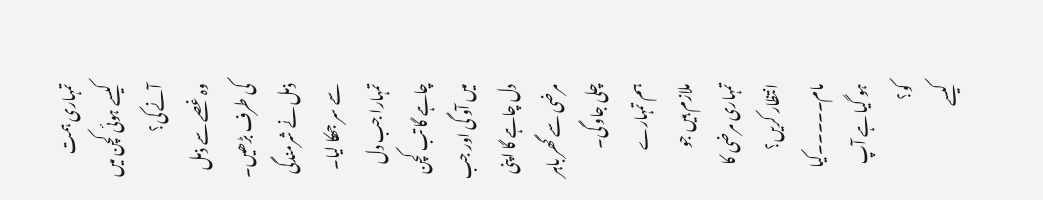تمہاری ہمت کیسے ہوئی کچن میں آنے کی؟
وہ غصے سے ذمل کی طرف بڑھیں۔
ذمل نے شرمندگی سے سر جھکا لیا۔
تمہارا جب دل چاہے گا تب کچن میں آو گی اور جب دل چاہے گا اپنی مرضی سے گھر باہر چلی جاو گی۔
ہم تمہارے ملازم ہیں جو تمہاری مرضی کا انتظار کریں؟
مام۔۔۔۔۔کیا ہو گیا ہے آپ کو؟
کیسے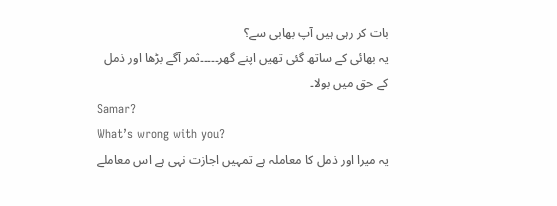بات کر رہی ہیں آپ بھابی سے؟
یہ بھائی کے ساتھ گئی تھیں اپنے گھر۔۔۔۔۔ثمر آگے بڑھا اور ذمل کے حق میں بولا۔
Samar?
What’s wrong with you?
یہ میرا اور ذمل کا معاملہ ہے تمہیں اجازت نہی ہے اس معاملے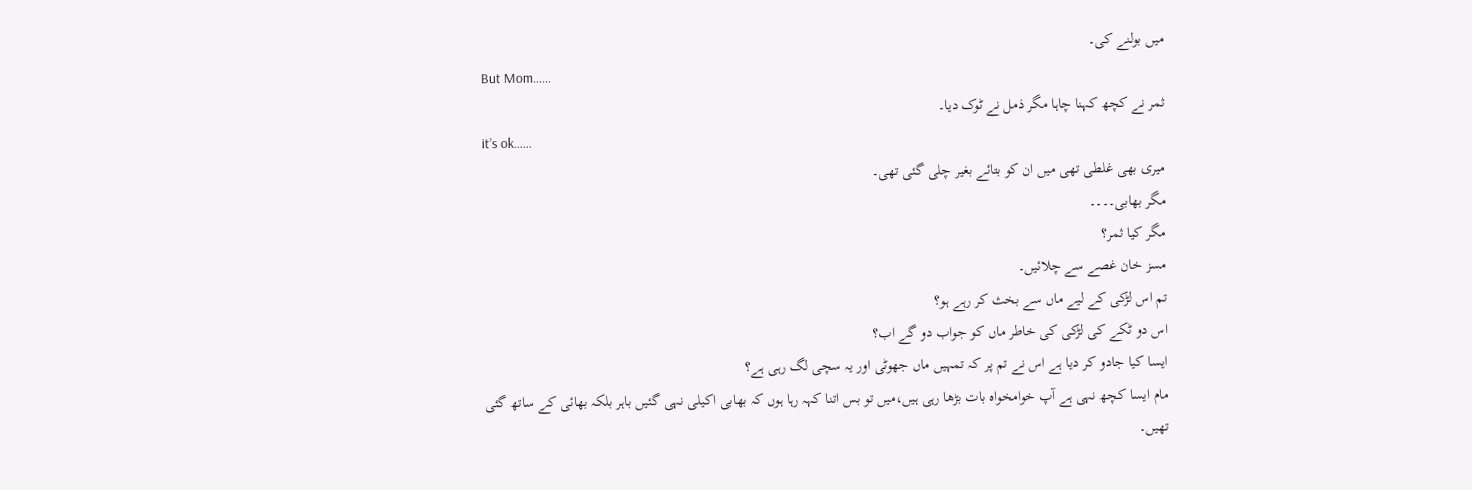میں بولنے کی۔
But Mom……
ثمر نے کچھ کہنا چاہا مگر ذمل نے ٹوک دیا۔
it’s ok……
میری بھی غلطی تھی میں ان کو بتائے بغیر چلی گئی تھی۔
مگر بھابی۔۔۔۔
مگر کیا ثمر؟
مسز خان غصے سے چلائیں۔
تم اس لڑکی کے لیے ماں سے بخث کر رہے ہو؟
اس دو ٹکے کی لڑکی کی خاطر ماں کو جواب دو گے اب؟
ایسا کیا جادو کر دیا ہے اس نے تم پر کہ تمہیں ماں جھوٹی اور یہ سچی لگ رہی ہے؟
مام ایسا کچھ نہی ہے آپ خوامخواہ بات بڑھا رہی ہیں،میں تو بس اتنا کہہ رہا ہوں کہ بھابی اکیلی نہی گئیں باہر بلکہ بھائی کے ساتھ گئی تھیں۔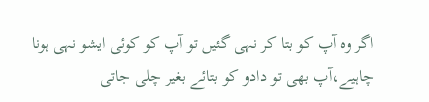اگر وہ آپ کو بتا کر نہی گئیں تو آپ کو کوئی ایشو نہی ہونا چاہیے،آپ بھی تو دادو کو بتائے بغیر چلی جاتی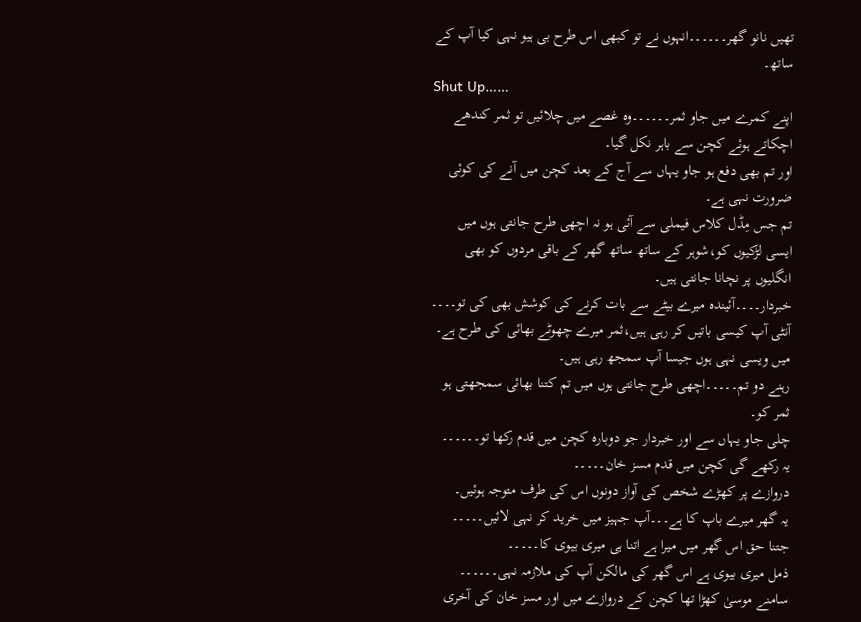تھیں نانو گھر۔۔۔۔۔۔انہوں نے تو کبھی اس طرح بی ہیو نہی کیا آپ کے ساتھ۔
Shut Up……
اپنے کمرے میں جاو ثمر۔۔۔۔۔۔وہ غصے میں چلائیں تو ثمر کندھے اچکاتے ہوئے کچن سے باہر نکل گیا۔
اور تم بھی دفع ہو جاو یہاں سے آج کے بعد کچن میں آنے کی کوئی ضرورت نہی ہے۔
تم جس مِڈل کلاس فیملی سے آئی ہو نہ اچھی طرح جانتی ہوں میں ایسی لڑکیوں کو،شوہر کے ساتھ ساتھ گھر کے باقی مردوں کو بھی انگلیوں پر نچانا جانتی ہیں۔
خبردار۔۔۔۔آئیندہ میرے بیٹے سے بات کرنے کی کوشش بھی کی تو۔۔۔۔
آنٹی آپ کیسی باتیں کر رہی ہیں،ثمر میرے چھوٹے بھائی کی طرح ہے۔
میں ویسی نہی ہوں جیسا آپ سمجھ رہی ہیں۔
رہنے دو تم۔۔۔۔۔اچھی طرح جانتی ہوں میں تم کتنا بھائی سمجھتی ہو ثمر کو۔
چلی جاو یہاں سے اور خبردار جو دوبارہ کچن میں قدم رکھا تو۔۔۔۔۔۔
یہ رکھے گی کچن میں قدم مسز خان۔۔۔۔۔
دروازے پر کھڑے شخص کی آواز دونوں اس کی طرف متوجہ ہوئیں۔
یہ گھر میرے باپ کا ہے۔۔۔آپ جہیز میں خرید کر نہی لائیں۔۔۔۔۔
جتنا حق اس گھر میں میرا ہے اتنا ہی میری بیوی کا۔۔۔۔۔
ذمل میری بیوی ہے اس گھر کی مالکن آپ کی ملازمہ نہی۔۔۔۔۔۔
سامنے موسیٰ کھڑا تھا کچن کے دروازے میں اور مسز خان کی آخری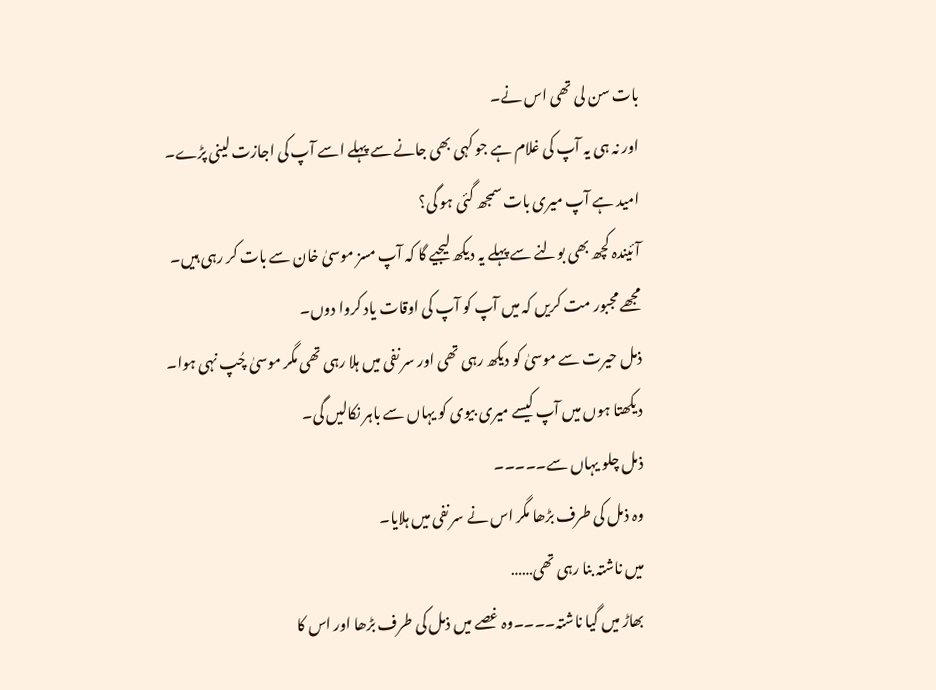بات سن لی تھی اس نے۔
اور نہ ہی یہ آپ کی غلام ہے جو کہی بھی جانے سے پہلے اسے آپ کی اجازت لینی پڑے۔
امید ہے آپ میری بات سمجھ گئی ہو گی؟
آئیندہ کچھ بھی بولنے سے پہلے یہ دیکھ لیجیے گا کہ آپ مسز موسیٰ خان سے بات کر رہی ہیں۔
مجھے مجبور مت کریں کہ میں آپ کو آپ کی اوقات یاد کروا دوں۔
ذمل حیرت سے موسیٰ کو دیکھ رہی تھی اور سر نفی میں ہلا رہی تھی مگر موسیٰ چُپ نہی ہوا۔
دیکھتا ہوں میں آپ کیسے میری بیوی کو یہاں سے باہر نکالیں گی۔
ذمل چلو یہاں سے۔۔۔۔۔
وہ ذمل کی طرف بڑھا مگر اس نے سر نفی میں ہلایا۔
میں ناشتہ بنا رہی تھی……
بھاڑ میں گیا ناشتہ۔۔۔۔وہ غصے میں ذمل کی طرف بڑھا اور اس کا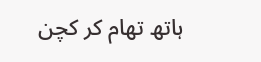ہاتھ تھام کر کچن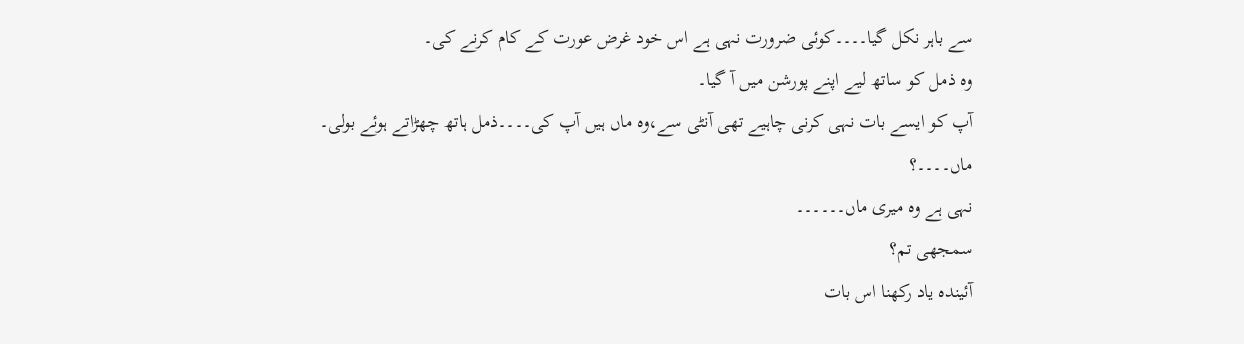سے باہر نکل گیا۔۔۔۔کوئی ضرورت نہی ہے اس خود غرض عورت کے کام کرنے کی۔
وہ ذمل کو ساتھ لیے اپنے پورشن میں آ گیا۔
آپ کو ایسے بات نہی کرنی چاہیے تھی آنٹی سے،وہ ماں ہیں آپ کی۔۔۔۔ذمل ہاتھ چھڑاتے ہوئے بولی۔
ماں۔۔۔۔؟
نہی ہے وہ میری ماں۔۔۔۔۔۔
سمجھی تم؟
آئیندہ یاد رکھنا اس بات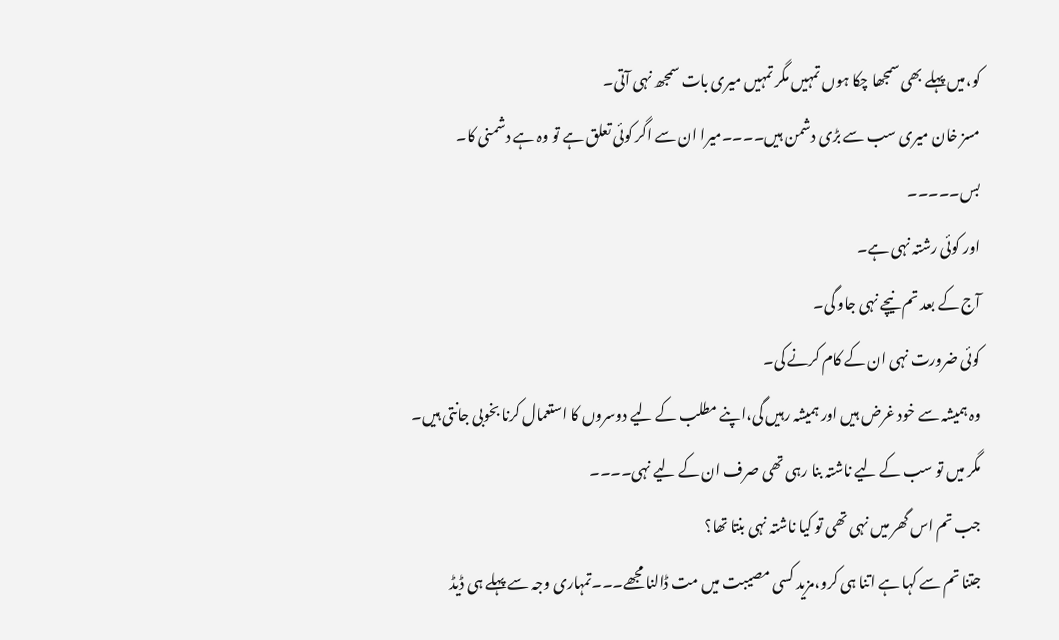کو،میں پہلے بھی سمجھا چکا ہوں تمہیں مگر تمہیں میری بات سمجھ نہی آتی۔
مسز خان میری سب سے بڑی دشمن ہیں۔۔۔۔میرا ان سے اگر کوئی تعلق ہے تو وہ ہے دشمنی کا۔
بس۔۔۔۔۔
اور کوئی رشتہ نہی ہے۔
آج کے بعد تم نیچے نہی جاو گی۔
کوئی ضرورت نہی ان کے کام کرنے کی۔
وہ ہمیشہ سے خود غرض ہیں اور ہمیشہ رہیں گی،اپنے مطلب کے لیے دوسروں کا استعمال کرنا بخوبی جانتی ہیں۔
مگر میں تو سب کے لیے ناشتہ بنا رہی تھی صرف ان کے لیے نہی۔۔۔۔
جب تم اس گھر میں نہی تھی تو کیا ناشتہ نہی بنتا تھا؟
جتنا تم سے کہا ہے اتنا ہی کرو،مزید کسی مصیبت میں مت ڈالنا مجھے۔۔۔تمہاری وجہ سے پہلے ہی ڈیڈ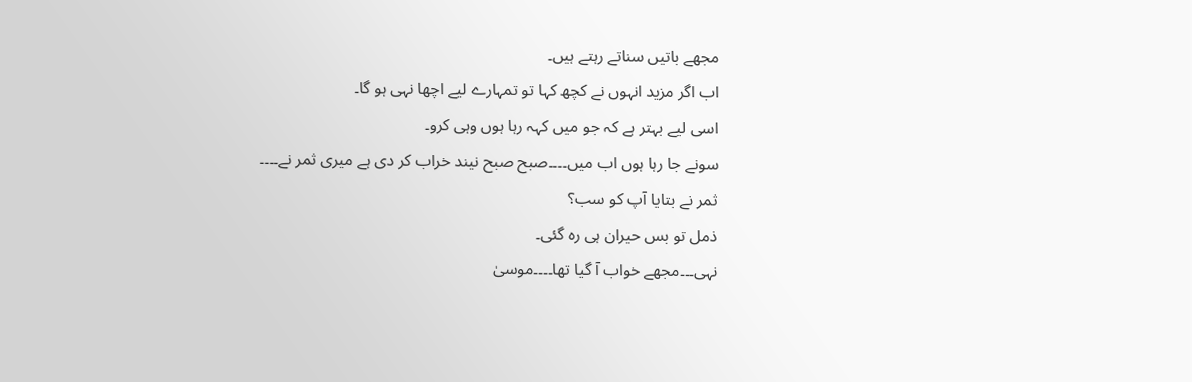مجھے باتیں سناتے رہتے ہیں۔
اب اگر مزید انہوں نے کچھ کہا تو تمہارے لیے اچھا نہی ہو گا۔
اسی لیے بہتر ہے کہ جو میں کہہ رہا ہوں وہی کرو۔
سونے جا رہا ہوں اب میں۔۔۔۔صبح صبح نیند خراب کر دی ہے میری ثمر نے۔۔۔۔
ثمر نے بتایا آپ کو سب؟
ذمل تو بس حیران ہی رہ گئی۔
نہی۔۔۔مجھے خواب آ گیا تھا۔۔۔۔موسیٰ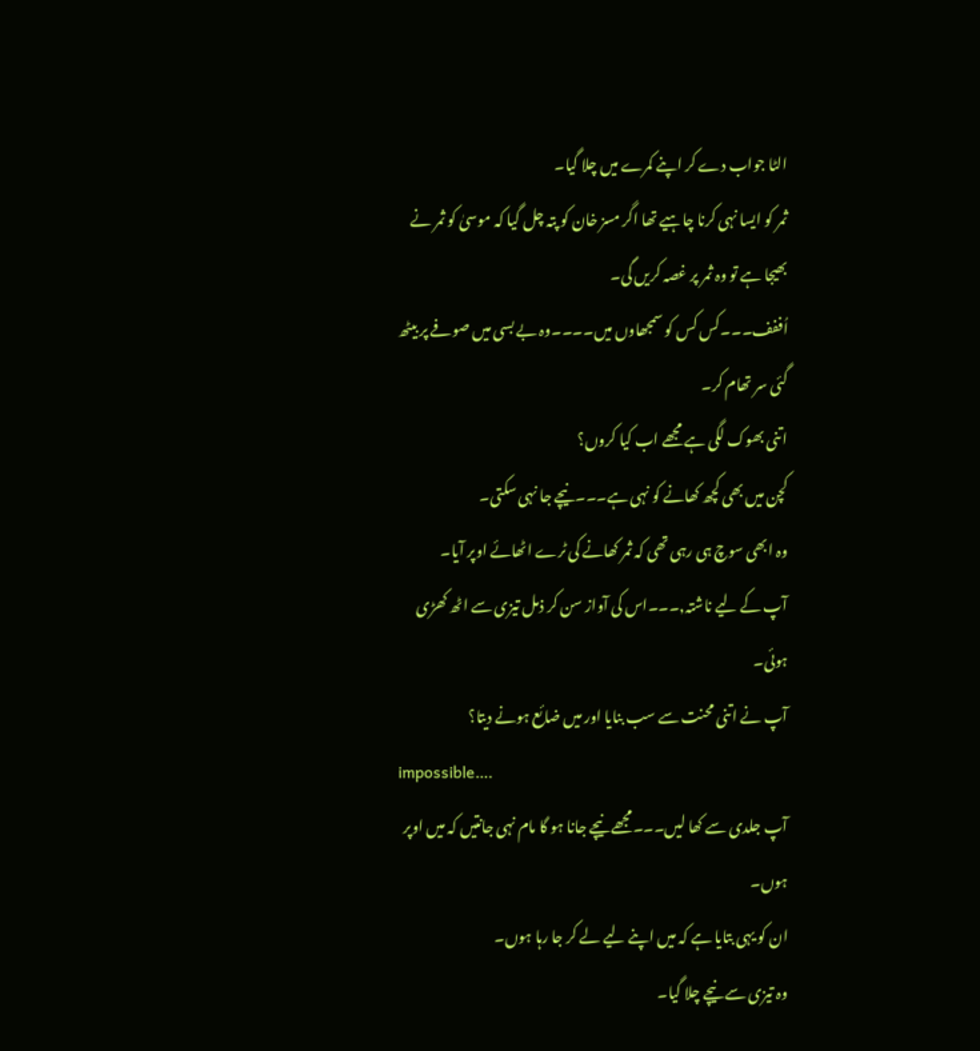الٹا جواب دے کر اپنے کمرے میں چلا گیا۔
ثمر کو ایسا نہی کرنا چاہیے تھا اگر مسز خان کو پتہ چل گیا کہ موسیٰ کو ثمر نے بھیجا ہے تو وہ ثمر پر غصہ کریں گی۔
اُففف۔۔۔کس کس کو سمجھاوں میں۔۔۔۔وہ بے بسی میں صوفے پر بیٹھ گئی سر تھام کر۔
اتنی بھوک لگی ہے مجھے اب کیا کروں؟
کچن میں بھی کچھ کھانے کو نہی ہے۔۔۔نیچے جا نہی سکتی۔
وہ ابھی سوچ ہی رہی تھی کہ ثمر کھانے کی ٹرے اٹھائے اوپر آیا۔
آپ کے لیے ناشتہ,۔۔۔اس کی آواز سن کر ذمل تیزی سے اٹھ کھڑی ہوئی۔
آپ نے اتنی محنت سے سب بنایا اور میں ضائع ہونے دیتا؟
impossible….
آپ جلدی سے کھا لیں۔۔۔مجھے نیچے جانا ہو گا مام نہی جانتیں کہ میں اوپر ہوں۔
ان کو یہی بتایا ہے کہ میں اپنے لیے لے کر جا رہا ہوں۔
وہ تیزی سے نیچے چلا گیا۔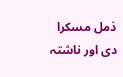ذمل مسکرا دی اور ناشتہ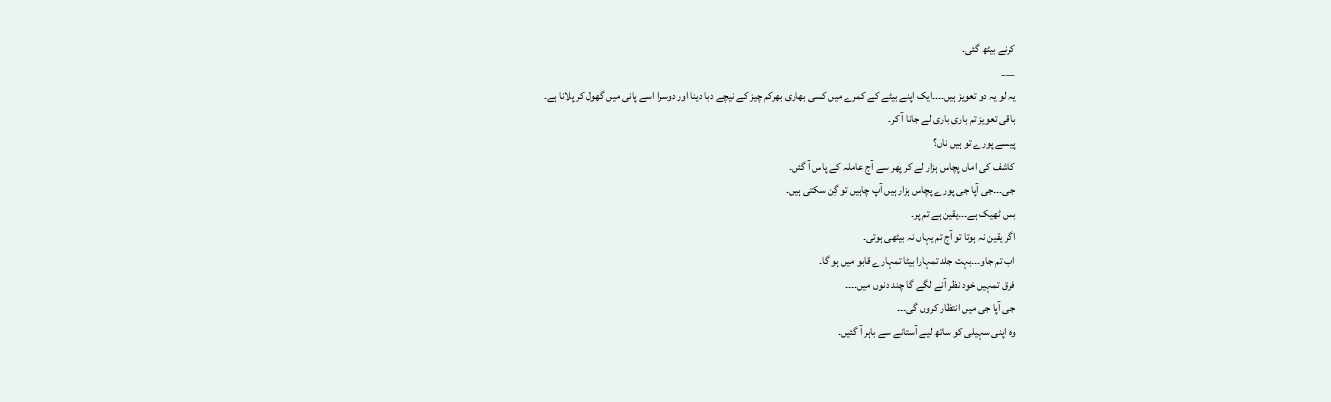کرنے بیٹھ گئی۔
___
یہ لو یہ دو تعویز ہیں۔۔۔۔ایک اپنے بیٹے کے کمرے میں کسی بھاری بھرکم چیز کے نیچے دبا دینا اور دوسرا اسے پانی میں گھول کر پلانا ہے۔
باقی تعویز تم باری باری لے جانا آ کر۔
پیسے پورے تو ہیں ناں؟
کاشف کی اماں پچاس ہزار لے کر پھر سے آج عاملہ کے پاس آ گئں۔
جی۔۔۔جی آپا جی پورے پچاس ہزار ہیں آپ چاہیں تو گِن سکتی ہیں۔
بس ٹھیک ہے۔۔۔یقین ہے تم پر۔
اگر یقین نہ ہوتا تو آج تم یہاں نہ بیٹھی ہوتی۔
اب تم جاو۔۔۔بہت جلد تمہارا بیٹا تمہارے قابو میں ہو گا۔
فرق تمہیں خود نظر آنے لگے گا چند دنوں میں۔۔۔۔
جی آپا جی میں انتظار کروں گی۔۔۔
وہ اپنی سہیلی کو ساتھ لیے آستانے سے باہر آ گئیں۔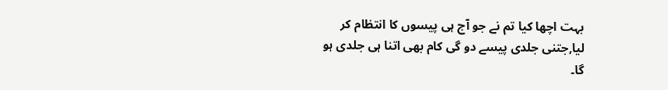بہت اچھا کیا تم نے جو آج ہی پیسوں کا انتظام کر لیا,جتنی جلدی پیسے دو گی کام بھی اتنا ہی جلدی ہو گا۔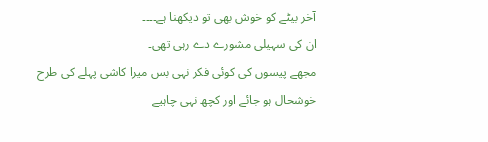آخر بیٹے کو خوش بھی تو دیکھنا ہے۔۔۔۔
ان کی سہیلی مشورے دے رہی تھی۔
مجھے پیسوں کی کوئی فکر نہی بس میرا کاشی پہلے کی طرح خوشحال ہو جائے اور کچھ نہی چاہیے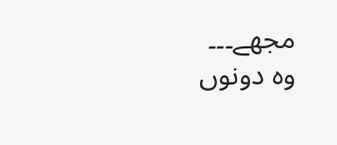مجھے۔۔۔
وہ دونوں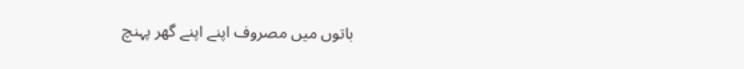باتوں میں مصروف اپنے اپنے گھر پہنچ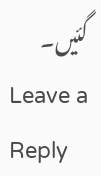گئیں۔
Leave a Reply